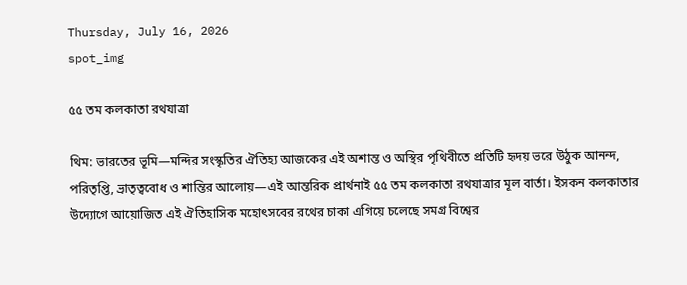Thursday, July 16, 2026
spot_img

৫৫ তম কলকাতা রথযাত্রা

থিম: ভারতের ভূমি—মন্দির সংস্কৃতির ঐতিহ্য আজকের এই অশান্ত ও অস্থির পৃথিবীতে প্রতিটি হৃদয় ভরে উঠুক আনন্দ, পরিতৃপ্তি, ভ্রাতৃত্ববোধ ও শান্তির আলোয়—এই আন্তরিক প্রার্থনাই ৫৫ তম কলকাতা রথযাত্রার মূল বার্তা। ইসকন কলকাতার উদ্যোগে আয়োজিত এই ঐতিহাসিক মহোৎসবের রথের চাকা এগিয়ে চলেছে সমগ্র বিশ্বের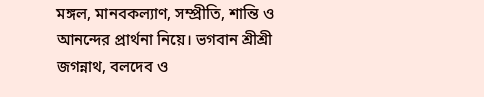মঙ্গল, মানবকল্যাণ, সম্প্রীতি, শান্তি ও আনন্দের প্রার্থনা নিয়ে। ভগবান শ্রীশ্রী জগন্নাথ, বলদেব ও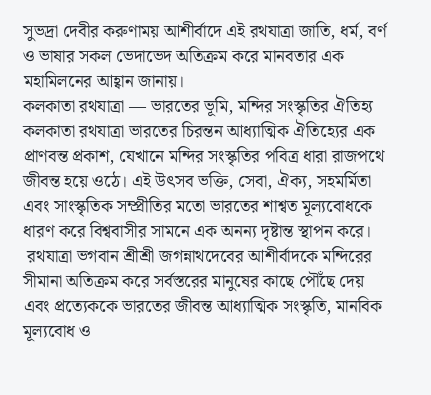সুভদ্রা দেবীর করুণাময় আশীর্বাদে এই রথযাত্রা জাতি, ধর্ম, বর্ণ ও ভাষার সকল ভেদাভেদ অতিক্রম করে মানবতার এক মহামিলনের আহ্বান জানায়।
কলকাতা রথযাত্রা — ভারতের ভূমি, মন্দির সংস্কৃতির ঐতিহ্য
কলকাতা রথযাত্রা ভারতের চিরন্তন আধ্যাত্মিক ঐতিহ্যের এক প্রাণবন্ত প্রকাশ, যেখানে মন্দির সংস্কৃতির পবিত্র ধারা রাজপথে জীবন্ত হয়ে ওঠে। এই উৎসব ভক্তি, সেবা, ঐক্য, সহমর্মিতা এবং সাংস্কৃতিক সম্প্রীতির মতো ভারতের শাশ্বত মূল্যবোধকে ধারণ করে বিশ্ববাসীর সামনে এক অনন্য দৃষ্টান্ত স্থাপন করে।
 রথযাত্রা ভগবান শ্রীশ্রী জগন্নাথদেবের আশীর্বাদকে মন্দিরের সীমানা অতিক্রম করে সর্বস্তরের মানুষের কাছে পৌঁছে দেয় এবং প্রত্যেককে ভারতের জীবন্ত আধ্যাত্মিক সংস্কৃতি, মানবিক মূল্যবোধ ও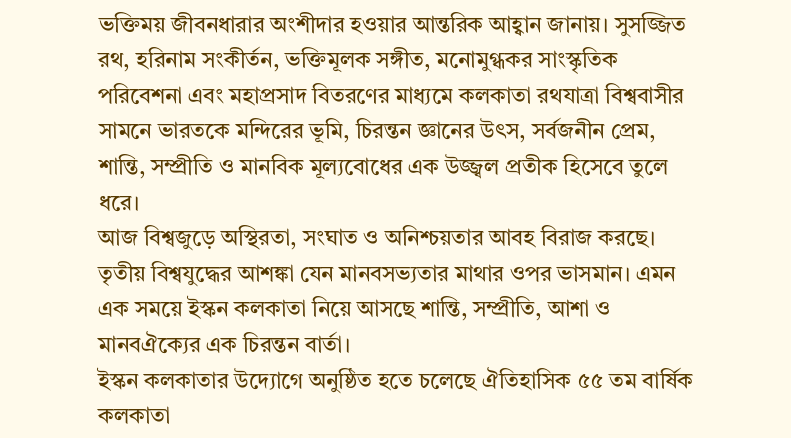ভক্তিময় জীবনধারার অংশীদার হওয়ার আন্তরিক আহ্বান জানায়। সুসজ্জিত রথ, হরিনাম সংকীর্তন, ভক্তিমূলক সঙ্গীত, মনোমুগ্ধকর সাংস্কৃতিক পরিবেশনা এবং মহাপ্রসাদ বিতরণের মাধ্যমে কলকাতা রথযাত্রা বিশ্ববাসীর সামনে ভারতকে মন্দিরের ভূমি, চিরন্তন জ্ঞানের উৎস, সর্বজনীন প্রেম, শান্তি, সম্প্রীতি ও মানবিক মূল্যবোধের এক উজ্জ্বল প্রতীক হিসেবে তুলে ধরে।
আজ বিশ্বজুড়ে অস্থিরতা, সংঘাত ও অনিশ্চয়তার আবহ বিরাজ করছে। তৃতীয় বিশ্বযুদ্ধের আশঙ্কা যেন মানবসভ্যতার মাথার ওপর ভাসমান। এমন এক সময়ে ইস্কন কলকাতা নিয়ে আসছে শান্তি, সম্প্রীতি, আশা ও মানবঐক্যের এক চিরন্তন বার্তা।
ইস্কন কলকাতার উদ্যোগে অনুষ্ঠিত হতে চলেছে ঐতিহাসিক ৫৫ তম বার্ষিক কলকাতা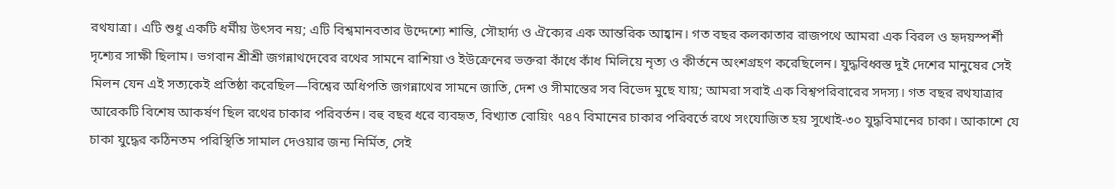রথযাত্রা। এটি শুধু একটি ধর্মীয় উৎসব নয়; এটি বিশ্বমানবতার উদ্দেশ্যে শান্তি, সৌহার্দ্য ও ঐক্যের এক আন্তরিক আহ্বান। গত বছর কলকাতার রাজপথে আমরা এক বিরল ও হৃদয়স্পর্শী দৃশ্যের সাক্ষী ছিলাম। ভগবান শ্রীশ্রী জগন্নাথদেবের রথের সামনে রাশিয়া ও ইউক্রেনের ভক্তরা কাঁধে কাঁধ মিলিয়ে নৃত্য ও কীর্তনে অংশগ্রহণ করেছিলেন। যুদ্ধবিধ্বস্ত দুই দেশের মানুষের সেই মিলন যেন এই সত্যকেই প্রতিষ্ঠা করেছিল—বিশ্বের অধিপতি জগন্নাথের সামনে জাতি, দেশ ও সীমান্তের সব বিভেদ মুছে যায়; আমরা সবাই এক বিশ্বপরিবারের সদস্য। গত বছর রথযাত্রার আরেকটি বিশেষ আকর্ষণ ছিল রথের চাকার পরিবর্তন। বহু বছর ধরে ব্যবহৃত, বিখ্যাত বোয়িং ৭৪৭ বিমানের চাকার পরিবর্তে রথে সংযোজিত হয় সুখোই-৩০ যুদ্ধবিমানের চাকা। আকাশে যে চাকা যুদ্ধের কঠিনতম পরিস্থিতি সামাল দেওয়ার জন্য নির্মিত, সেই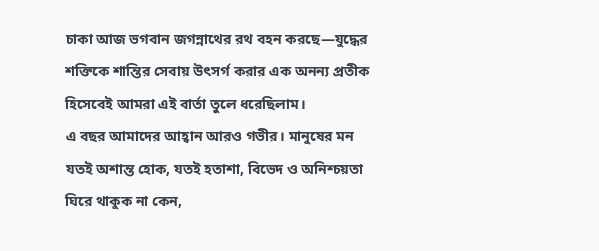চাকা আজ ভগবান জগন্নাথের রথ বহন করছে—যুদ্ধের শক্তিকে শান্তির সেবায় উৎসর্গ করার এক অনন্য প্রতীক হিসেবেই আমরা এই বার্তা তুলে ধরেছিলাম।
এ বছর আমাদের আহ্বান আরও গভীর। মানুষের মন যতই অশান্ত হোক, যতই হতাশা, বিভেদ ও অনিশ্চয়তা ঘিরে থাকুক না কেন,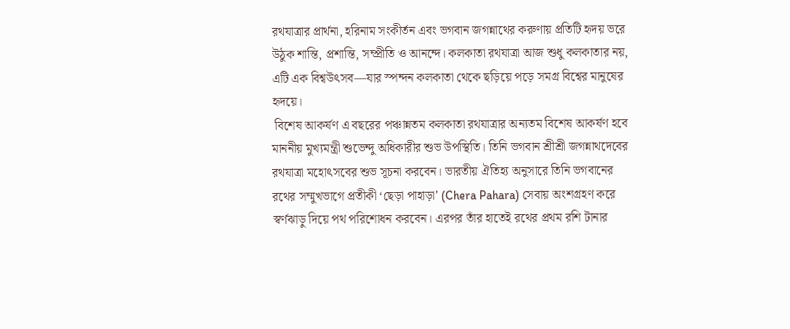রথযাত্রার প্রার্থনা, হরিনাম সংকীর্তন এবং ভগবান জগন্নাথের করুণায় প্রতিটি হৃদয় ভরে উঠুক শান্তি, প্রশান্তি, সম্প্রীতি ও আনন্দে। কলকাতা রথযাত্রা আজ শুধু কলকাতার নয়, এটি এক বিশ্বউৎসব—যার স্পন্দন কলকাতা থেকে ছড়িয়ে পড়ে সমগ্র বিশ্বের মানুষের হৃদয়ে।
 বিশেষ আকর্ষণ এ বছরের পঞ্চান্নতম কলকাতা রথযাত্রার অন্যতম বিশেষ আকর্ষণ হবে মাননীয় মুখ্যমন্ত্রী শুভেন্দু অধিকারীর শুভ উপস্থিতি। তিনি ভগবান শ্রীশ্রী জগন্নাথদেবের রথযাত্রা মহোৎসবের শুভ সূচনা করবেন। ভারতীয় ঐতিহ্য অনুসারে তিনি ভগবানের রথের সম্মুখভাগে প্রতীকী ‘ছেড়া পাহাড়া’ (Chera Pahara) সেবায় অংশগ্রহণ করে স্বর্ণঝাড়ু দিয়ে পথ পরিশোধন করবেন। এরপর তাঁর হাতেই রথের প্রথম রশি টানার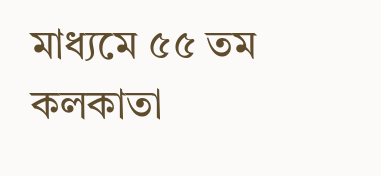মাধ্যমে ৫৫ তম কলকাতা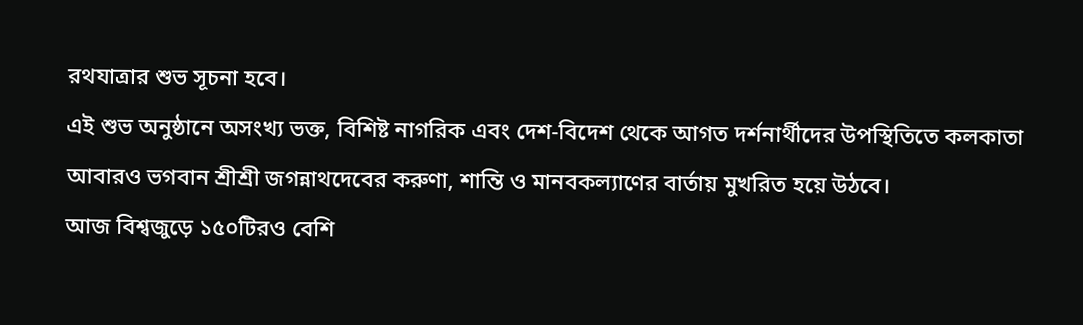রথযাত্রার শুভ সূচনা হবে।
এই শুভ অনুষ্ঠানে অসংখ্য ভক্ত, বিশিষ্ট নাগরিক এবং দেশ-বিদেশ থেকে আগত দর্শনার্থীদের উপস্থিতিতে কলকাতা আবারও ভগবান শ্রীশ্রী জগন্নাথদেবের করুণা, শান্তি ও মানবকল্যাণের বার্তায় মুখরিত হয়ে উঠবে।
আজ বিশ্বজুড়ে ১৫০টিরও বেশি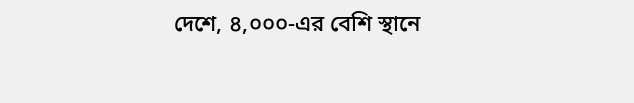দেশে, ৪,০০০-এর বেশি স্থানে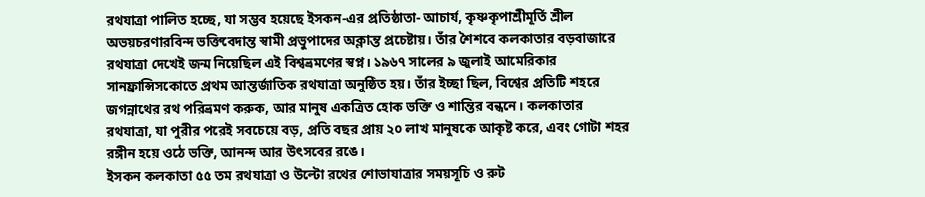রথযাত্রা পালিত হচ্ছে, যা সম্ভব হয়েছে ইসকন-এর প্রতিষ্ঠাতা- আচার্য, কৃষ্ণকৃপাশ্রীমূর্তি শ্রীল অভয়চরণারবিন্দ ভক্তিবেদান্ত স্বামী প্রভুপাদের অক্লান্ত প্রচেষ্টায়। তাঁর শৈশবে কলকাতার বড়বাজারে রথযাত্রা দেখেই জন্ম নিয়েছিল এই বিশ্বভ্রমণের স্বপ্ন। ১৯৬৭ সালের ৯ জুলাই আমেরিকার সানফ্রান্সিসকোতে প্রথম আন্তর্জাতিক রথযাত্রা অনুষ্ঠিত হয়। তাঁর ইচ্ছা ছিল, বিশ্বের প্রতিটি শহরে জগন্নাথের রথ পরিভ্রমণ করুক, আর মানুষ একত্রিত হোক ভক্তি ও শান্তির বন্ধনে। কলকাতার রথযাত্রা, যা পুরীর পরেই সবচেয়ে বড়, প্রতি বছর প্রায় ২০ লাখ মানুষকে আকৃষ্ট করে, এবং গোটা শহর রঙ্গীন হয়ে ওঠে ভক্তি, আনন্দ আর উৎসবের রঙে।
ইসকন কলকাতা ৫৫ তম রথযাত্রা ও উল্টো রথের শোভাযাত্রার সময়সূচি ও রুট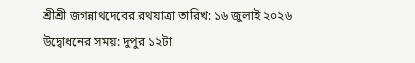শ্রীশ্রী জগন্নাথদেবের রথযাত্রা তারিখ: ১৬ জুলাই ২০২৬
উদ্বোধনের সময়: দুপুর ১২টা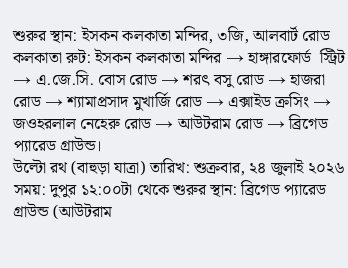শুরুর স্থান: ইসকন কলকাতা মন্দির, ৩জি, আলবার্ট রোড
কলকাতা রুট: ইসকন কলকাতা মন্দির → হাঙ্গারফোর্ড  স্ট্রিট → এ.জে.সি. বোস রোড → শরৎ বসু রোড → হাজরা রোড → শ্যামাপ্রসাদ মুখার্জি রোড → এক্সাইড ক্রসিং → জওহরলাল নেহেরু রোড → আউটরাম রোড → ব্রিগেড প্যারেড গ্রাউন্ড।
উল্টো রথ (বাহুড়া যাত্রা) তারিখ: শুক্রবার, ২৪ জুলাই ২০২৬ সময়: দুপুর ১২:০০টা থেকে শুরুর স্থান: ব্রিগেড প্যারেড গ্রাউন্ড (আউটরাম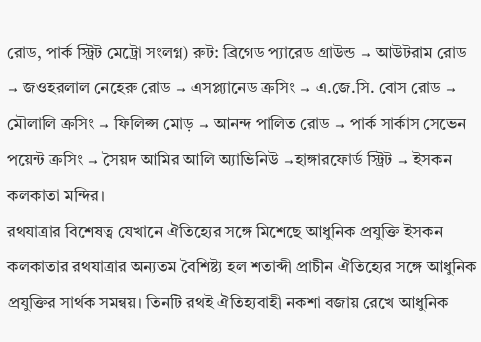রোড, পার্ক স্ট্রিট মেট্রো সংলগ্ন) রুট: ব্রিগেড প্যারেড গ্রাউন্ড → আউটরাম রোড → জওহরলাল নেহেরু রোড → এসপ্ল্যানেড ক্রসিং → এ.জে.সি. বোস রোড → মৌলালি ক্রসিং → ফিলিপ্স মোড় → আনন্দ পালিত রোড → পার্ক সার্কাস সেভেন পয়েন্ট ক্রসিং → সৈয়দ আমির আলি অ্যাভিনিউ →হাঙ্গারফোর্ড স্ট্রিট → ইসকন কলকাতা মন্দির।
রথযাত্রার বিশেষত্ব যেখানে ঐতিহ্যের সঙ্গে মিশেছে আধুনিক প্রযুক্তি ইসকন কলকাতার রথযাত্রার অন্যতম বৈশিষ্ট্য হল শতাব্দী প্রাচীন ঐতিহ্যের সঙ্গে আধুনিক প্রযুক্তির সার্থক সমন্বয়। তিনটি রথই ঐতিহ্যবাহী নকশা বজায় রেখে আধুনিক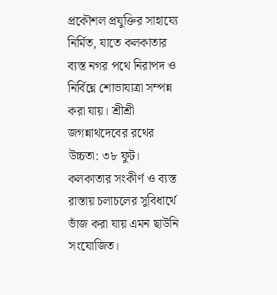প্রকৌশল প্রযুক্তির সাহায্যে নির্মিত, যাতে কলকাতার ব্যস্ত নগর পথে নিরাপদ ও নির্বিঘ্নে শোভাযাত্রা সম্পন্ন করা যায়। শ্রীশ্রী জগন্নাথদেবের রথের উচ্চতা: ৩৮ ফুট।
কলকাতার সংকীর্ণ ও ব্যস্ত রাস্তায় চলাচলের সুবিধার্থে ভাঁজ করা যায় এমন ছাউনি সংযোজিত।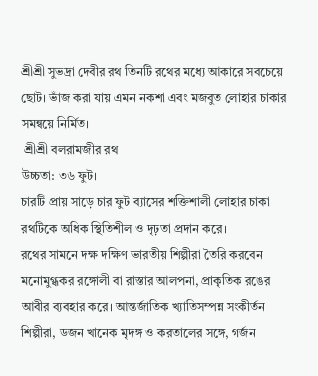শ্রীশ্রী সুভদ্রা দেবীর রথ তিনটি রথের মধ্যে আকারে সবচেয়ে ছোট। ভাঁজ করা যায় এমন নকশা এবং মজবুত লোহার চাকার সমন্বয়ে নির্মিত।
 শ্রীশ্রী বলরামজীর রথ
উচ্চতা: ৩৬ ফুট।
চারটি প্রায় সাড়ে চার ফুট ব্যাসের শক্তিশালী লোহার চাকা রথটিকে অধিক স্থিতিশীল ও দৃঢ়তা প্রদান করে।
রথের সামনে দক্ষ দক্ষিণ ভারতীয় শিল্পীরা তৈরি করবেন মনোমুগ্ধকর রঙ্গোলী বা রাস্তার আলপনা, প্রাকৃতিক রঙের আবীর ব্যবহার করে। আন্তর্জাতিক খ্যাতিসম্পন্ন সংকীর্তন শিল্পীরা, ডজন খানেক মৃদঙ্গ ও করতালের সঙ্গে, গর্জন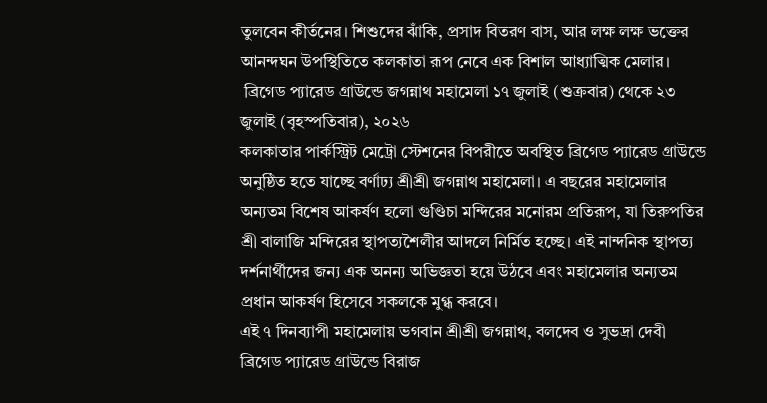তুলবেন কীর্তনের। শিশুদের ঝাঁকি, প্রসাদ বিতরণ বাস, আর লক্ষ লক্ষ ভক্তের আনন্দঘন উপস্থিতিতে কলকাতা রূপ নেবে এক বিশাল আধ্যাত্মিক মেলার।
 ব্রিগেড প্যারেড গ্রাউন্ডে জগন্নাথ মহামেলা ১৭ জুলাই (শুক্রবার) থেকে ২৩ জুলাই (বৃহস্পতিবার), ২০২৬
কলকাতার পার্কস্ট্রিট মেট্রো স্টেশনের বিপরীতে অবস্থিত ব্রিগেড প্যারেড গ্রাউন্ডে অনুষ্ঠিত হতে যাচ্ছে বর্ণাঢ্য শ্রীশ্রী জগন্নাথ মহামেলা। এ বছরের মহামেলার অন্যতম বিশেষ আকর্ষণ হলো গুণ্ডিচা মন্দিরের মনোরম প্রতিরূপ, যা তিরুপতির শ্রী বালাজি মন্দিরের স্থাপত্যশৈলীর আদলে নির্মিত হচ্ছে। এই নান্দনিক স্থাপত্য দর্শনার্থীদের জন্য এক অনন্য অভিজ্ঞতা হয়ে উঠবে এবং মহামেলার অন্যতম প্রধান আকর্ষণ হিসেবে সকলকে মুগ্ধ করবে।
এই ৭ দিনব্যাপী মহামেলায় ভগবান শ্রীশ্রী জগন্নাথ, বলদেব ও সুভদ্রা দেবী ব্রিগেড প্যারেড গ্রাউন্ডে বিরাজ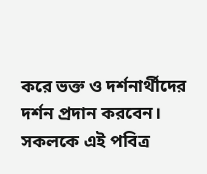করে ভক্ত ও দর্শনার্থীদের দর্শন প্রদান করবেন। সকলকে এই পবিত্র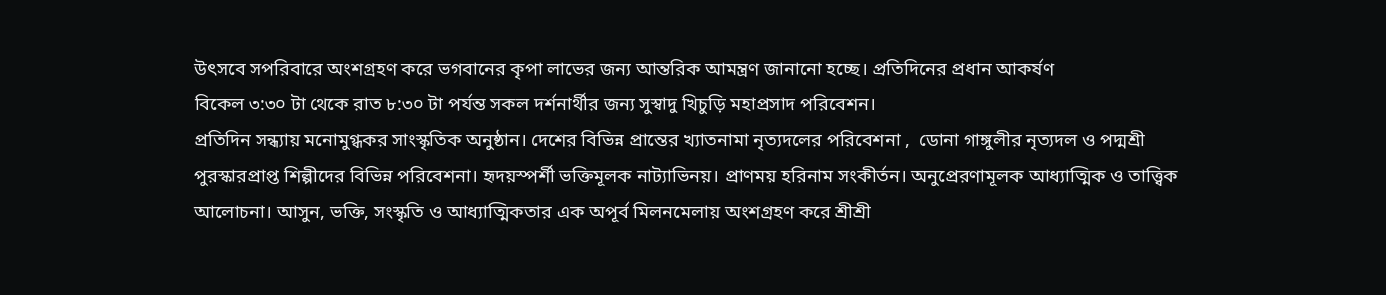উৎসবে সপরিবারে অংশগ্রহণ করে ভগবানের কৃপা লাভের জন্য আন্তরিক আমন্ত্রণ জানানো হচ্ছে। প্রতিদিনের প্রধান আকর্ষণ
বিকেল ৩:৩০ টা থেকে রাত ৮:৩০ টা পর্যন্ত সকল দর্শনার্থীর জন্য সুস্বাদু খিচুড়ি মহাপ্রসাদ পরিবেশন।
প্রতিদিন সন্ধ্যায় মনোমুগ্ধকর সাংস্কৃতিক অনুষ্ঠান। দেশের বিভিন্ন প্রান্তের খ্যাতনামা নৃত্যদলের পরিবেশনা ,  ডোনা গাঙ্গুলীর নৃত্যদল ও পদ্মশ্রী পুরস্কারপ্রাপ্ত শিল্পীদের বিভিন্ন পরিবেশনা। হৃদয়স্পর্শী ভক্তিমূলক নাট্যাভিনয়। প্রাণময় হরিনাম সংকীর্তন। অনুপ্রেরণামূলক আধ্যাত্মিক ও তাত্ত্বিক আলোচনা। আসুন, ভক্তি, সংস্কৃতি ও আধ্যাত্মিকতার এক অপূর্ব মিলনমেলায় অংশগ্রহণ করে শ্রীশ্রী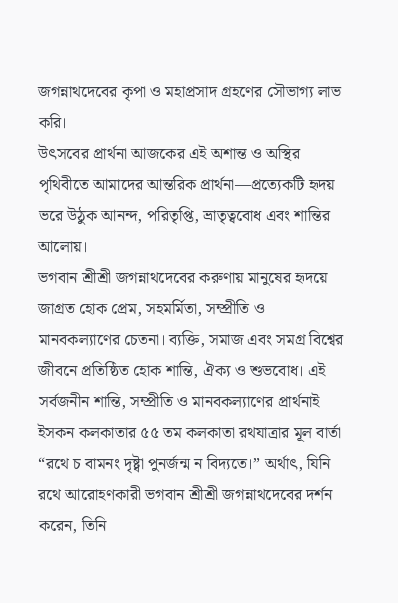জগন্নাথদেবের কৃপা ও মহাপ্রসাদ গ্রহণের সৌভাগ্য লাভ করি।
উৎসবের প্রার্থনা আজকের এই অশান্ত ও অস্থির পৃথিবীতে আমাদের আন্তরিক প্রার্থনা—প্রত্যেকটি হৃদয় ভরে উঠুক আনন্দ, পরিতৃপ্তি, ভ্রাতৃত্ববোধ এবং শান্তির আলোয়।
ভগবান শ্রীশ্রী জগন্নাথদেবের করুণায় মানুষের হৃদয়ে জাগ্রত হোক প্রেম, সহমর্মিতা, সম্প্রীতি ও মানবকল্যাণের চেতনা। ব্যক্তি, সমাজ এবং সমগ্র বিশ্বের জীবনে প্রতিষ্ঠিত হোক শান্তি, ঐক্য ও শুভবোধ। এই সর্বজনীন শান্তি, সম্প্রীতি ও মানবকল্যাণের প্রার্থনাই ইসকন কলকাতার ৫৫ তম কলকাতা রথযাত্রার মূল বার্তা “রথে চ বামনং দৃষ্ট্বা পুনর্জন্ম ন বিদ্যতে।” অর্থাৎ, যিনি রথে আরোহণকারী ভগবান শ্রীশ্রী জগন্নাথদেবের দর্শন করেন, তিনি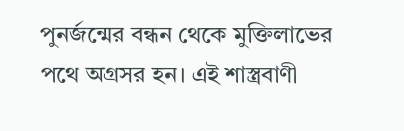পুনর্জন্মের বন্ধন থেকে মুক্তিলাভের পথে অগ্রসর হন। এই শাস্ত্রবাণী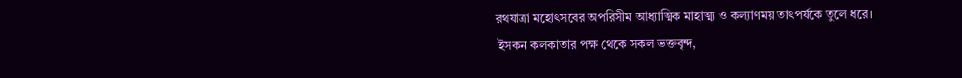রথযাত্রা মহোৎসবের অপরিসীম আধ্যাত্মিক মাহাত্ম্য ও কল্যাণময় তাৎপর্যকে তুলে ধরে।
 ইসকন কলকাতার পক্ষ থেকে সকল ভক্তবৃন্দ,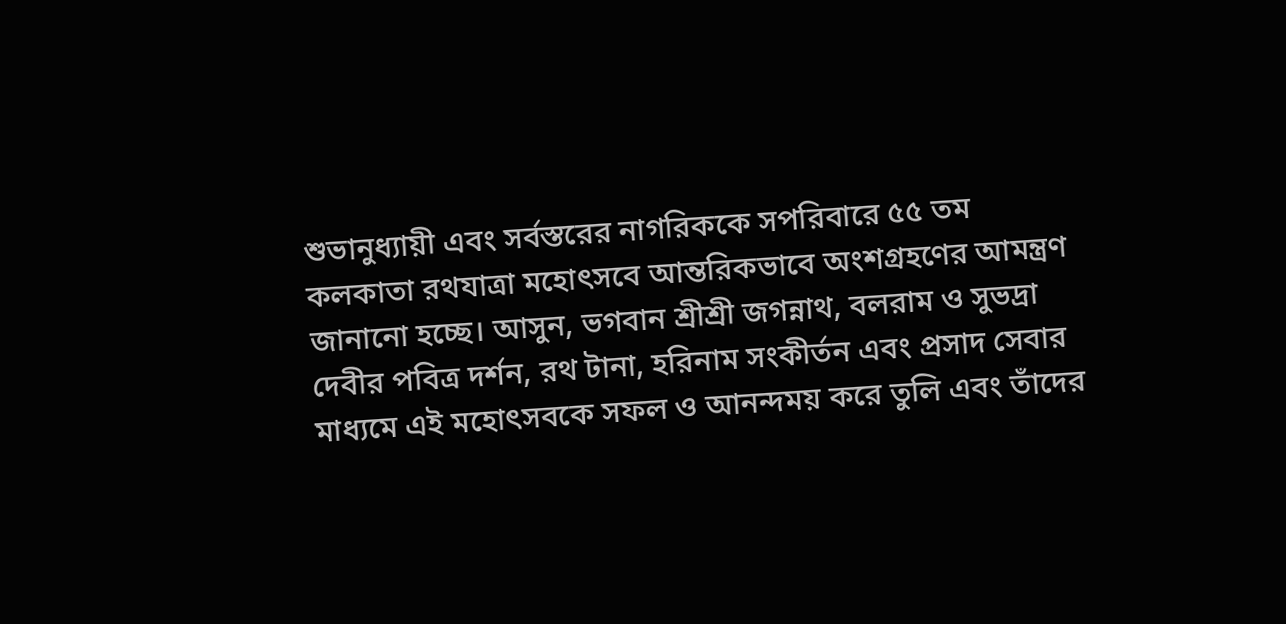শুভানুধ্যায়ী এবং সর্বস্তরের নাগরিককে সপরিবারে ৫৫ তম কলকাতা রথযাত্রা মহোৎসবে আন্তরিকভাবে অংশগ্রহণের আমন্ত্রণ জানানো হচ্ছে। আসুন, ভগবান শ্রীশ্রী জগন্নাথ, বলরাম ও সুভদ্রা দেবীর পবিত্র দর্শন, রথ টানা, হরিনাম সংকীর্তন এবং প্রসাদ সেবার মাধ্যমে এই মহোৎসবকে সফল ও আনন্দময় করে তুলি এবং তাঁদের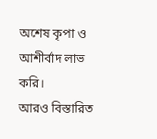অশেষ কৃপা ও আশীর্বাদ লাভ করি।
আরও বিস্তারিত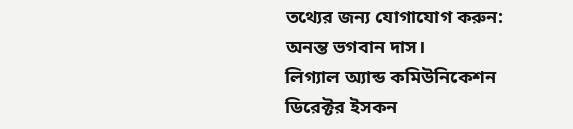তথ্যের জন্য যোগাযোগ করুন:
অনন্ত ভগবান দাস।
লিগ্যাল অ্যান্ড কমিউনিকেশন ডিরেক্টর ইসকন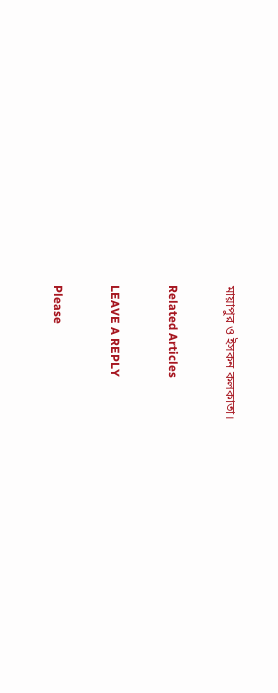মায়াপুর ও ইসকন কলকাতা।

Related Articles

LEAVE A REPLY

Please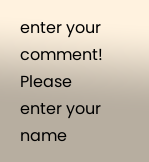enter your comment!
Please enter your name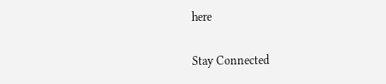here

Stay Connected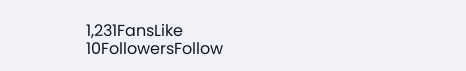1,231FansLike
10FollowersFollow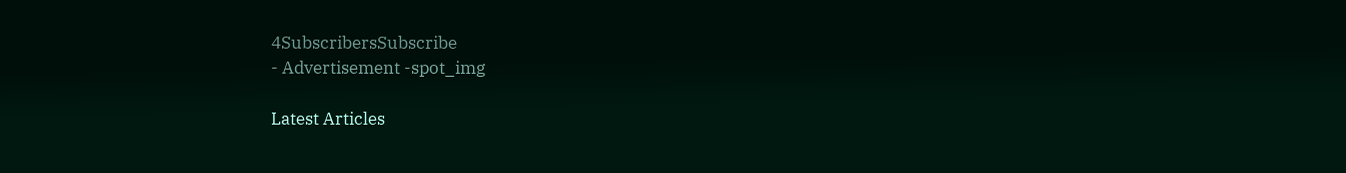4SubscribersSubscribe
- Advertisement -spot_img

Latest Articles